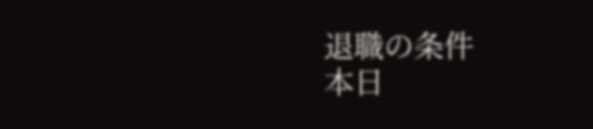退職の条件
本日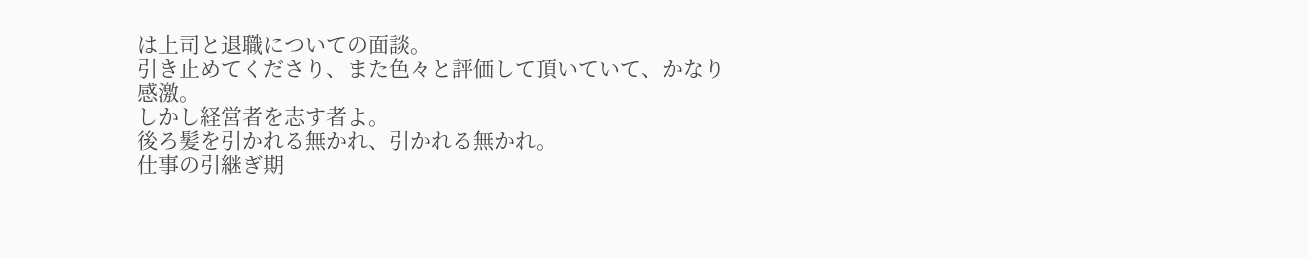は上司と退職についての面談。
引き止めてくださり、また色々と評価して頂いていて、かなり感激。
しかし経営者を志す者よ。
後ろ髪を引かれる無かれ、引かれる無かれ。
仕事の引継ぎ期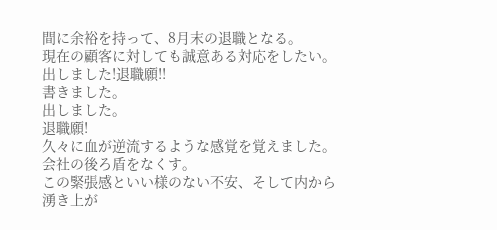間に余裕を持って、8月末の退職となる。
現在の顧客に対しても誠意ある対応をしたい。
出しました!退職願!!
書きました。
出しました。
退職願!
久々に血が逆流するような感覚を覚えました。
会社の後ろ盾をなくす。
この緊張感といい様のない不安、そして内から湧き上が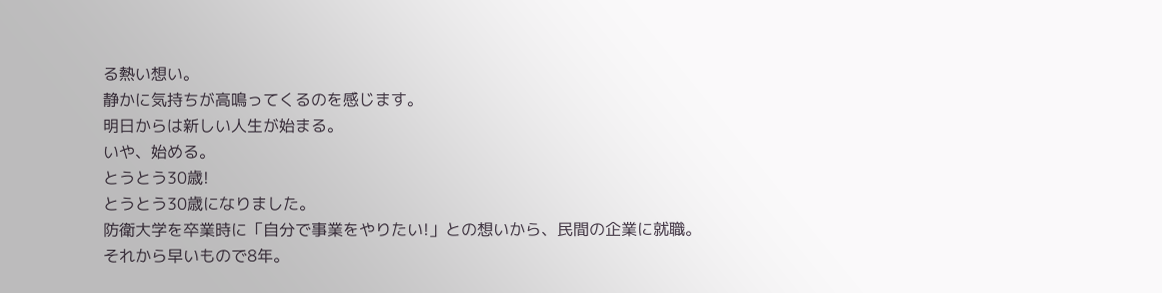る熱い想い。
静かに気持ちが高鳴ってくるのを感じます。
明日からは新しい人生が始まる。
いや、始める。
とうとう30歳!
とうとう30歳になりました。
防衛大学を卒業時に「自分で事業をやりたい!」との想いから、民間の企業に就職。
それから早いもので8年。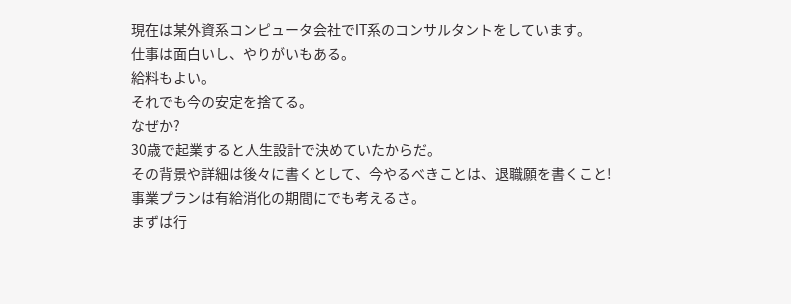現在は某外資系コンピュータ会社でIT系のコンサルタントをしています。
仕事は面白いし、やりがいもある。
給料もよい。
それでも今の安定を捨てる。
なぜか?
30歳で起業すると人生設計で決めていたからだ。
その背景や詳細は後々に書くとして、今やるべきことは、退職願を書くこと!
事業プランは有給消化の期間にでも考えるさ。
まずは行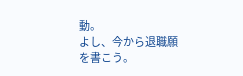動。
よし、今から退職願を書こう。